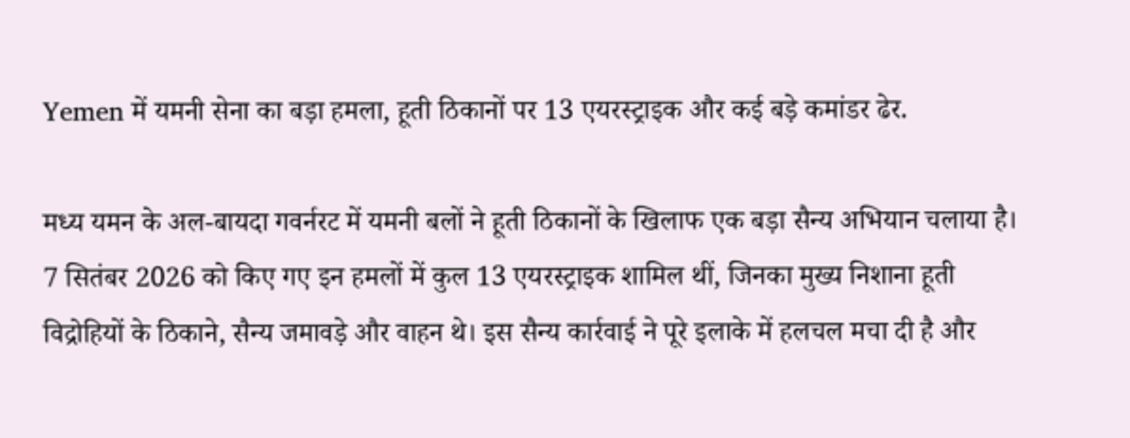Yemen में यमनी सेना का बड़ा हमला, हूती ठिकानों पर 13 एयरस्ट्राइक और कई बड़े कमांडर ढेर.

मध्य यमन के अल-बायदा गवर्नरट में यमनी बलों ने हूती ठिकानों के खिलाफ एक बड़ा सैन्य अभियान चलाया है। 7 सितंबर 2026 को किए गए इन हमलों में कुल 13 एयरस्ट्राइक शामिल थीं, जिनका मुख्य निशाना हूती विद्रोहियों के ठिकाने, सैन्य जमावड़े और वाहन थे। इस सैन्य कार्रवाई ने पूरे इलाके में हलचल मचा दी है और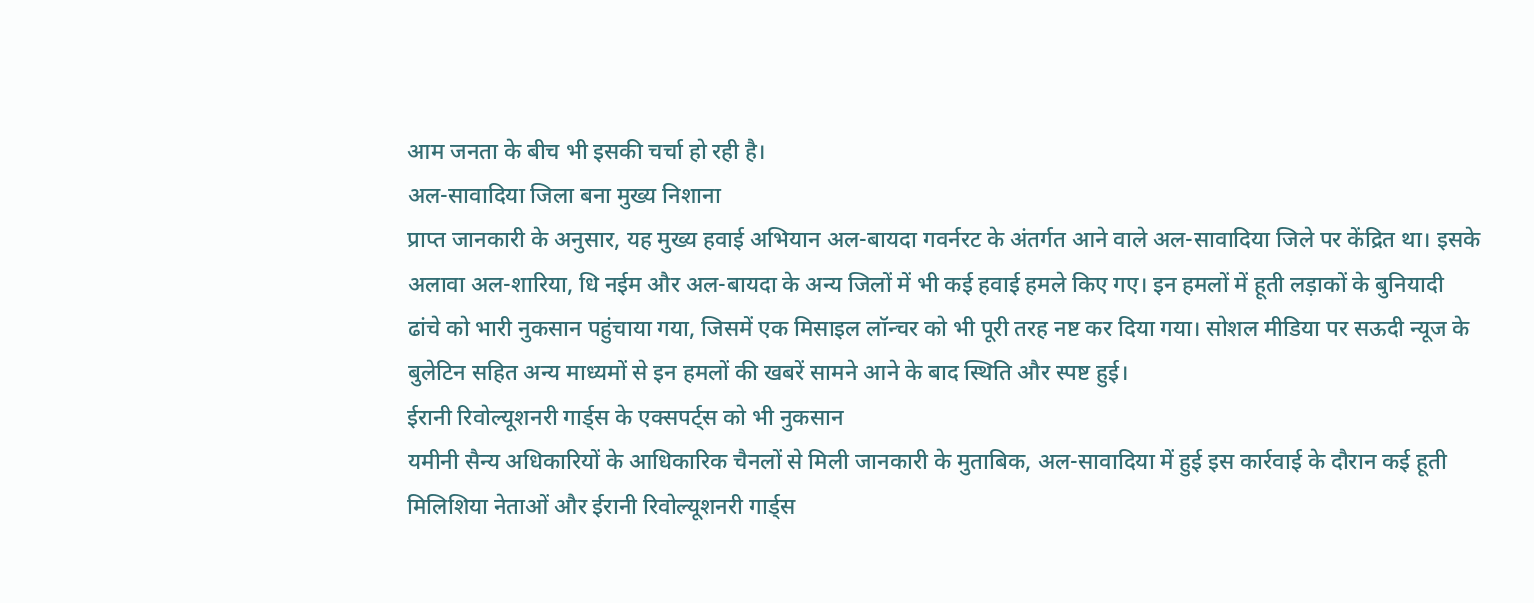आम जनता के बीच भी इसकी चर्चा हो रही है।
अल-सावादिया जिला बना मुख्य निशाना
प्राप्त जानकारी के अनुसार, यह मुख्य हवाई अभियान अल-बायदा गवर्नरट के अंतर्गत आने वाले अल-सावादिया जिले पर केंद्रित था। इसके अलावा अल-शारिया, धि नईम और अल-बायदा के अन्य जिलों में भी कई हवाई हमले किए गए। इन हमलों में हूती लड़ाकों के बुनियादी ढांचे को भारी नुकसान पहुंचाया गया, जिसमें एक मिसाइल लॉन्चर को भी पूरी तरह नष्ट कर दिया गया। सोशल मीडिया पर सऊदी न्यूज के बुलेटिन सहित अन्य माध्यमों से इन हमलों की खबरें सामने आने के बाद स्थिति और स्पष्ट हुई।
ईरानी रिवोल्यूशनरी गार्ड्स के एक्सपर्ट्स को भी नुकसान
यमीनी सैन्य अधिकारियों के आधिकारिक चैनलों से मिली जानकारी के मुताबिक, अल-सावादिया में हुई इस कार्रवाई के दौरान कई हूती मिलिशिया नेताओं और ईरानी रिवोल्यूशनरी गार्ड्स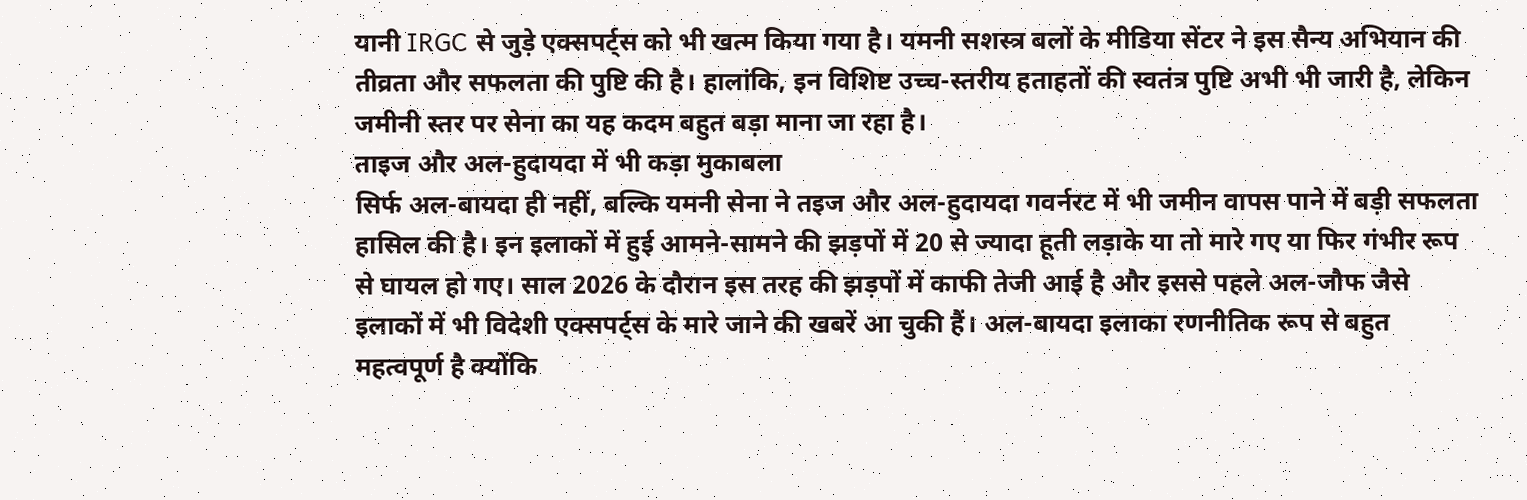यानी IRGC से जुड़े एक्सपर्ट्स को भी खत्म किया गया है। यमनी सशस्त्र बलों के मीडिया सेंटर ने इस सैन्य अभियान की तीव्रता और सफलता की पुष्टि की है। हालांकि, इन विशिष्ट उच्च-स्तरीय हताहतों की स्वतंत्र पुष्टि अभी भी जारी है, लेकिन जमीनी स्तर पर सेना का यह कदम बहुत बड़ा माना जा रहा है।
ताइज और अल-हुदायदा में भी कड़ा मुकाबला
सिर्फ अल-बायदा ही नहीं, बल्कि यमनी सेना ने तइज और अल-हुदायदा गवर्नरट में भी जमीन वापस पाने में बड़ी सफलता हासिल की है। इन इलाकों में हुई आमने-सामने की झड़पों में 20 से ज्यादा हूती लड़ाके या तो मारे गए या फिर गंभीर रूप से घायल हो गए। साल 2026 के दौरान इस तरह की झड़पों में काफी तेजी आई है और इससे पहले अल-जौफ जैसे इलाकों में भी विदेशी एक्सपर्ट्स के मारे जाने की खबरें आ चुकी हैं। अल-बायदा इलाका रणनीतिक रूप से बहुत महत्वपूर्ण है क्योंकि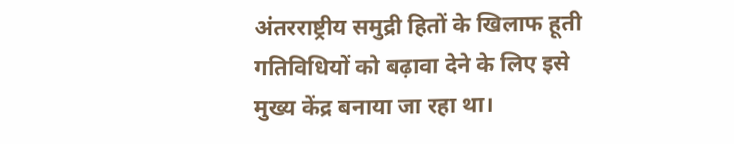अंतरराष्ट्रीय समुद्री हितों के खिलाफ हूती गतिविधियों को बढ़ावा देने के लिए इसे मुख्य केंद्र बनाया जा रहा था।